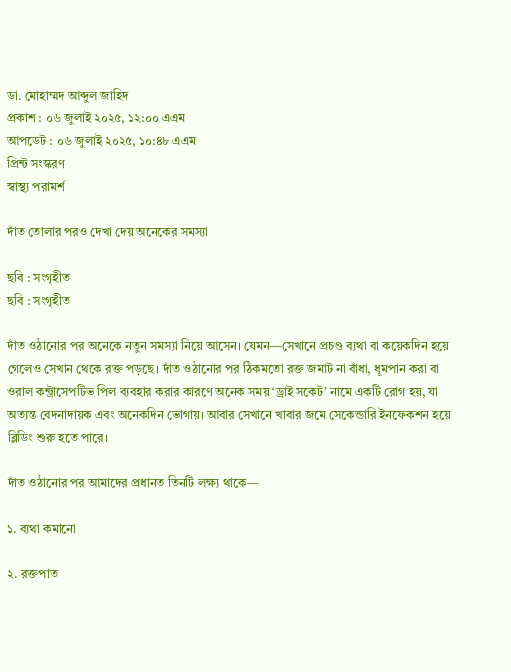ডা. মোহাম্মদ আব্দুল জাহিদ
প্রকাশ : ০৬ জুলাই ২০২৫, ১২:০০ এএম
আপডেট : ০৬ জুলাই ২০২৫, ১০:৪৮ এএম
প্রিন্ট সংস্করণ
স্বাস্থ্য পরামর্শ

দাঁত তোলার পরও দেখা দেয় অনেকের সমস্যা

ছবি : সংগৃহীত
ছবি : সংগৃহীত

দাঁত ওঠানোর পর অনেকে নতুন সমস্যা নিয়ে আসেন। যেমন—সেখানে প্রচণ্ড ব্যথা বা কয়েকদিন হয়ে গেলেও সেখান থেকে রক্ত পড়ছে। দাঁত ওঠানোর পর ঠিকমতো রক্ত জমাট না বাঁধা, ধূমপান করা বা ওরাল কন্ট্রাসেপটিভ পিল ব্যবহার করার কারণে অনেক সময় ‘ড্রাই সকেট’ নামে একটি রোগ হয়, যা অত্যন্ত বেদনাদায়ক এবং অনেকদিন ভোগায়। আবার সেখানে খাবার জমে সেকেন্ডারি ইনফেকশন হয়ে ব্লিডিং শুরু হতে পারে।

দাঁত ওঠানোর পর আমাদের প্রধানত তিনটি লক্ষ্য থাকে—

১. ব্যথা কমানো

২. রক্তপাত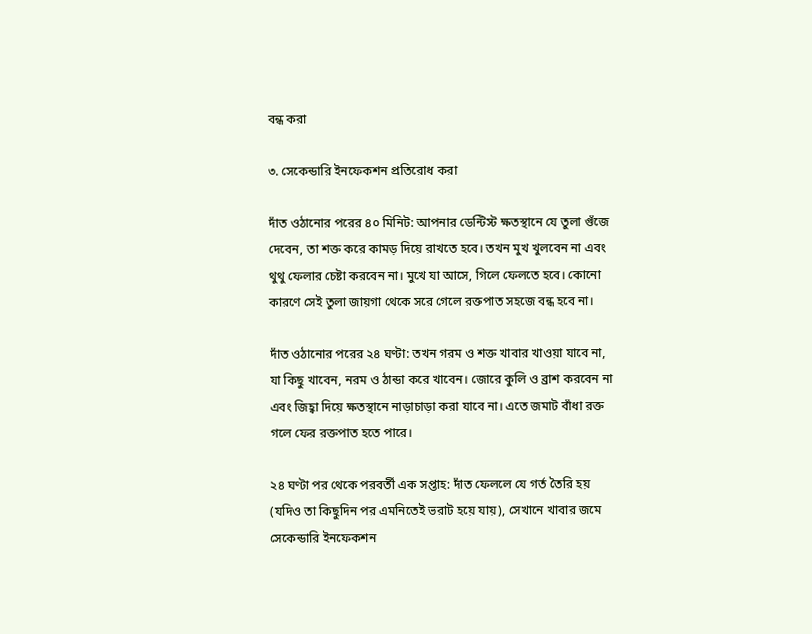বন্ধ করা

৩. সেকেন্ডারি ইনফেকশন প্রতিরোধ করা

দাঁত ওঠানোর পরের ৪০ মিনিট: আপনার ডেন্টিস্ট ক্ষতস্থানে যে তুলা গুঁজে দেবেন, তা শক্ত করে কামড় দিয়ে রাখতে হবে। তখন মুখ খুলবেন না এবং থুথু ফেলার চেষ্টা করবেন না। মুখে যা আসে, গিলে ফেলতে হবে। কোনো কারণে সেই তুলা জায়গা থেকে সরে গেলে রক্তপাত সহজে বন্ধ হবে না।

দাঁত ওঠানোর পরের ২৪ ঘণ্টা: তখন গরম ও শক্ত খাবার খাওয়া যাবে না, যা কিছু খাবেন, নরম ও ঠান্ডা করে খাবেন। জোরে কুলি ও ব্রাশ করবেন না এবং জিহ্বা দিয়ে ক্ষতস্থানে নাড়াচাড়া করা যাবে না। এতে জমাট বাঁধা রক্ত গলে ফের রক্তপাত হতে পারে।

২৪ ঘণ্টা পর থেকে পরবর্তী এক সপ্তাহ: দাঁত ফেললে যে গর্ত তৈরি হয় (যদিও তা কিছুদিন পর এমনিতেই ভরাট হয়ে যায়), সেখানে খাবার জমে সেকেন্ডারি ইনফেকশন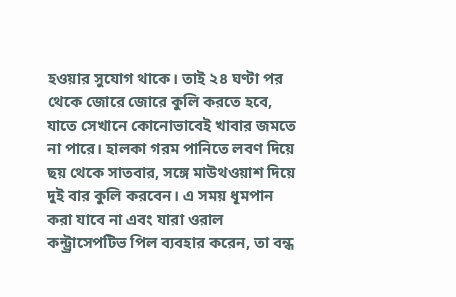হওয়ার সুযোগ থাকে। তাই ২৪ ঘণ্টা পর থেকে জোরে জোরে কুলি করতে হবে, যাতে সেখানে কোনোভাবেই খাবার জমতে না পারে। হালকা গরম পানিতে লবণ দিয়ে ছয় থেকে সাতবার, সঙ্গে মাউথওয়াশ দিয়ে দুই বার কুলি করবেন। এ সময় ধূমপান করা যাবে না এবং যারা ওরাল কন্ট্র্রাসেপটিভ পিল ব্যবহার করেন, তা বন্ধ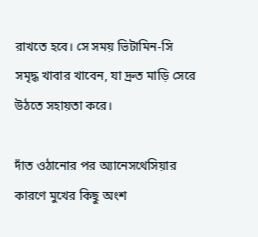রাখতে হবে। সে সময় ভিটামিন-সি সমৃদ্ধ খাবার খাবেন, যা দ্রুত মাড়ি সেরে উঠতে সহায়তা করে।

দাঁত ওঠানোর পর অ্যানেসথেসিয়ার কারণে মুখের কিছু অংশ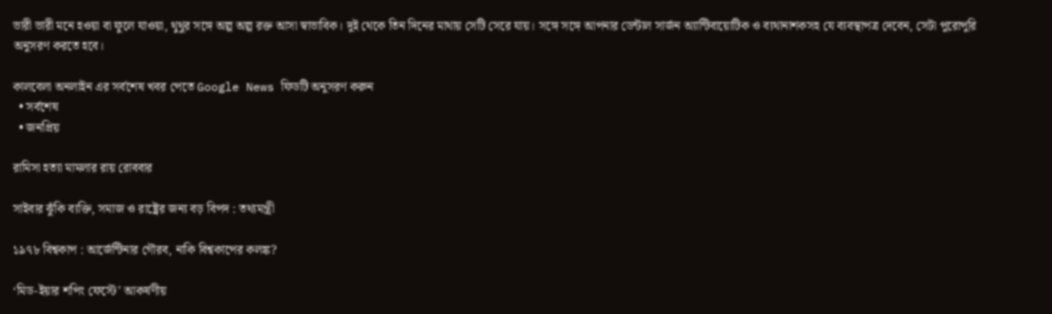ভারী ভারী মনে হওয়া বা ফুলে যাওয়া, থুথুর সঙ্গে অল্প অল্প রক্ত আসা স্বাভাবিক। দুই থেকে তিন দিনের মাথায় সেটি সেরে যায়। সঙ্গে সঙ্গে আপনার ডেন্টাল সার্জন অ্যান্টিবায়োটিক ও ব্যথানাশকসহ যে ব্যবস্থাপত্র দেবেন, সেটা পুরোপুরি অনুসরণ করতে হবে।

কালবেলা অনলাইন এর সর্বশেষ খবর পেতে Google News ফিডটি অনুসরণ করুন
  • সর্বশেষ
  • জনপ্রিয়

রামিসা হত্যা মামলার রায় রোববার

সাইবার ঝুঁকি ব্যক্তি, সমাজ ও রাষ্ট্রের জন্য বড় বিপদ : তথ্যমন্ত্রী

১৯৭৮ বিশ্বকাপ : আর্জেন্টিনার গৌরব, নাকি বিশ্বকাপের কলঙ্ক?

‘মিড-ইয়ার শপিং ফেস্টে’ আকর্ষণীয়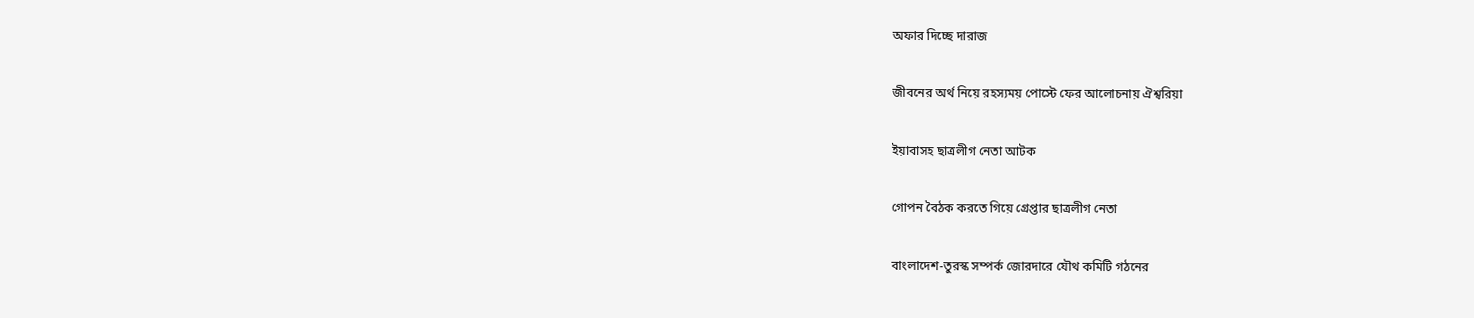অফার দিচ্ছে দারাজ

জীবনের অর্থ নিয়ে রহস্যময় পোস্টে ফের আলোচনায় ঐশ্বরিয়া

ইয়াবাসহ ছাত্রলীগ নেতা আটক

গোপন বৈঠক করতে গিয়ে গ্রেপ্তার ছাত্রলীগ নেতা

বাংলাদেশ-তুরস্ক সম্পর্ক জোরদারে যৌথ কমিটি গঠনের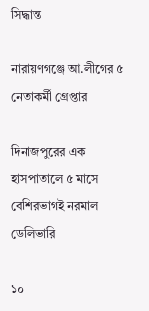সিদ্ধান্ত

নারায়ণগঞ্জে আ.লীগের ৫ নেতাকর্মী গ্রেপ্তার

দিনাজপুরের এক হাসপাতালে ৫ মাসে বেশিরভাগই নরমাল ডেলিভারি

১০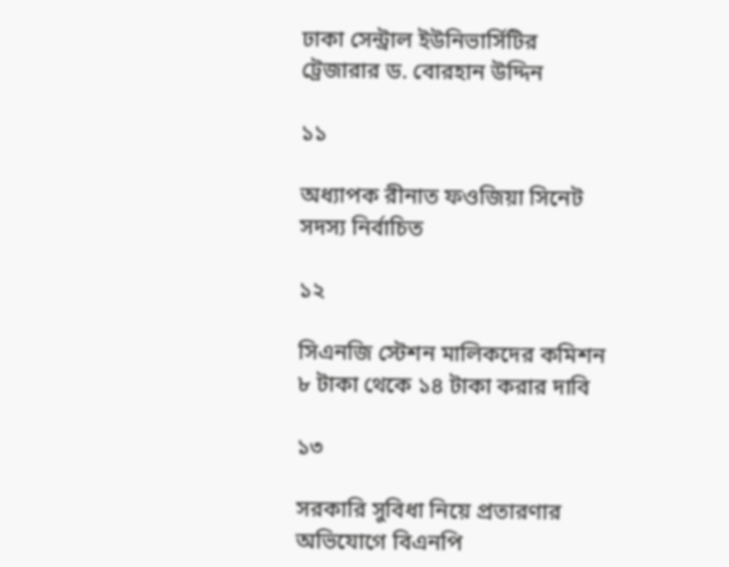ঢাকা সেন্ট্রাল ইউনিভার্সিটির ট্রেজারার ড. বোরহান উদ্দিন

১১

অধ্যাপক রীনাত ফওজিয়া সিনেট সদস্য নির্বাচিত

১২

সিএনজি স্টেশন মালিকদের কমিশন ৮ টাকা থেকে ১৪ টাকা করার দাবি

১৩

সরকারি সুবিধা নিয়ে প্রতারণার অভিযোগে বিএনপি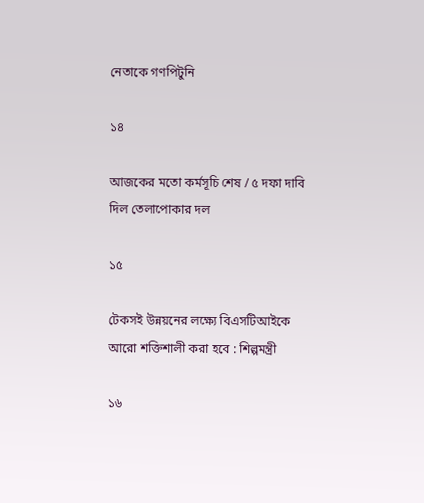নেতাকে গণপিটুনি

১৪

আজকের মতো কর্মসূচি শেষ / ৫ দফা দাবি দিল তেলাপোকার দল

১৫

টেকসই উন্নয়নের লক্ষ্যে বিএসটিআইকে আরো শক্তিশালী করা হবে : শিল্পমন্ত্রী

১৬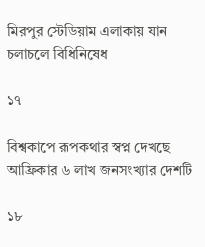মিরপুর স্টেডিয়াম এলাকায় যান চলাচলে বিধিনিষেধ

১৭

বিশ্বকাপে রূপকথার স্বপ্ন দেখছে আফ্রিকার ৬ লাখ জনসংখ্যার দেশটি

১৮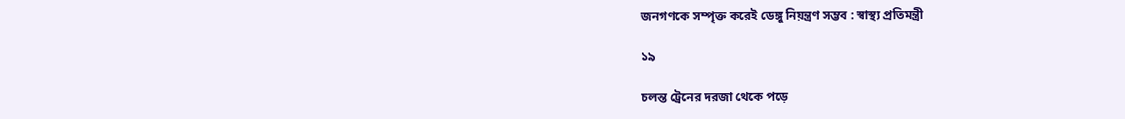জনগণকে সম্পৃক্ত করেই ডেঙ্গু নিয়ন্ত্রণ সম্ভব : স্বাস্থ্য প্রতিমন্ত্রী

১৯

চলন্ত ট্রেনের দরজা থেকে পড়ে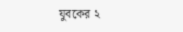যুবকের ২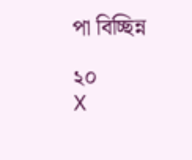পা বিচ্ছিন্ন

২০
X